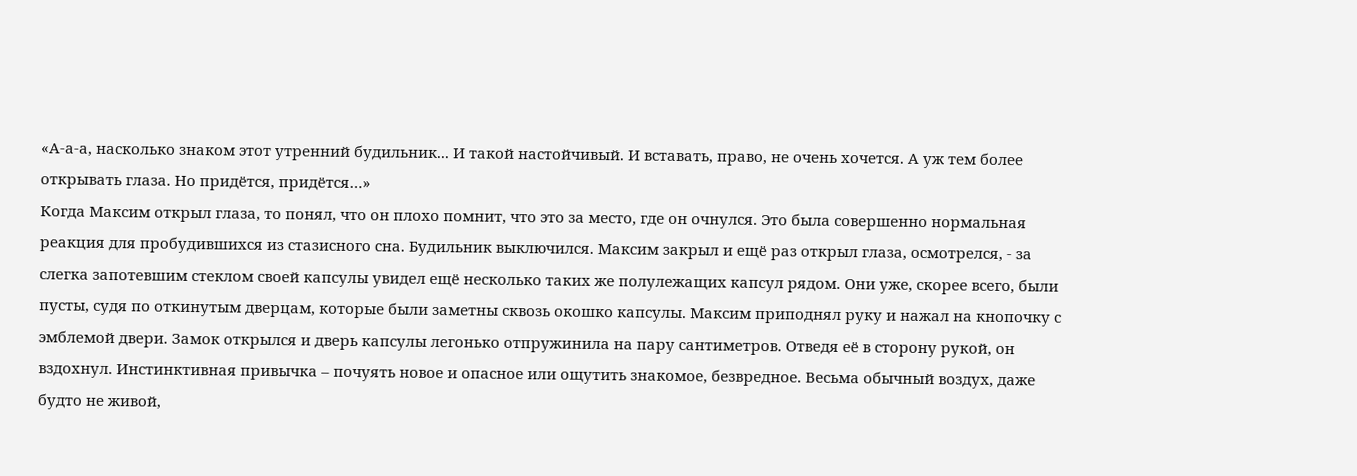«А-а-а, насколько знаком этот утренний будильник... И такой настойчивый. И вставать, право, не очень хочется. А уж тем более открывать глаза. Но придётся, придётся…»
Когда Максим открыл глаза, то понял, что он плохо помнит, что это за место, где он очнулся. Это была совершенно нормальная реакция для пробудившихся из стазисного сна. Будильник выключился. Максим закрыл и ещё раз открыл глаза, осмотрелся, - за слегка запотевшим стеклом своей капсулы увидел ещё несколько таких же полулежащих капсул рядом. Они уже, скорее всего, были пусты, судя по откинутым дверцам, которые были заметны сквозь окошко капсулы. Максим приподнял руку и нажал на кнопочку с эмблемой двери. Замок открылся и дверь капсулы легонько отпружинила на пару сантиметров. Отведя её в сторону рукой, он вздохнул. Инстинктивная привычка – почуять новое и опасное или ощутить знакомое, безвредное. Весьма обычный воздух, даже будто не живой,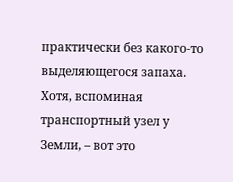практически без какого-то выделяющегося запаха. Хотя, вспоминая транспортный узел у Земли, – вот это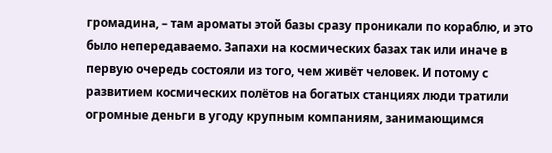громадина, – там ароматы этой базы сразу проникали по кораблю, и это было непередаваемо. Запахи на космических базах так или иначе в первую очередь состояли из того, чем живёт человек. И потому с развитием космических полётов на богатых станциях люди тратили огромные деньги в угоду крупным компаниям, занимающимся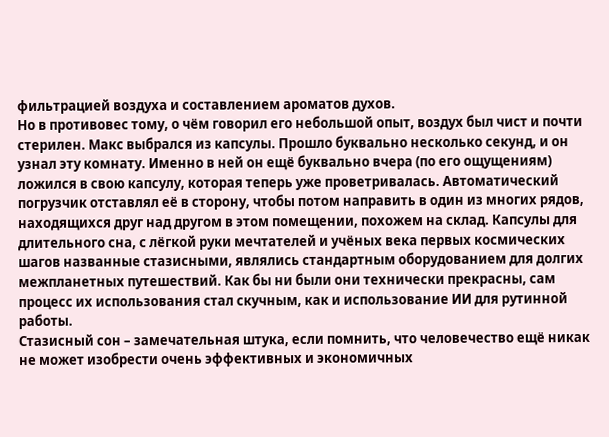фильтрацией воздуха и составлением ароматов духов.
Но в противовес тому, о чём говорил его небольшой опыт, воздух был чист и почти стерилен. Макс выбрался из капсулы. Прошло буквально несколько секунд, и он узнал эту комнату. Именно в ней он ещё буквально вчера (по его ощущениям) ложился в свою капсулу, которая теперь уже проветривалась. Автоматический погрузчик отставлял её в сторону, чтобы потом направить в один из многих рядов, находящихся друг над другом в этом помещении, похожем на склад. Капсулы для длительного сна, с лёгкой руки мечтателей и учёных века первых космических шагов названные стазисными, являлись стандартным оборудованием для долгих межпланетных путешествий. Как бы ни были они технически прекрасны, сам процесс их использования стал скучным, как и использование ИИ для рутинной работы.
Стазисный сон – замечательная штука, если помнить, что человечество ещё никак не может изобрести очень эффективных и экономичных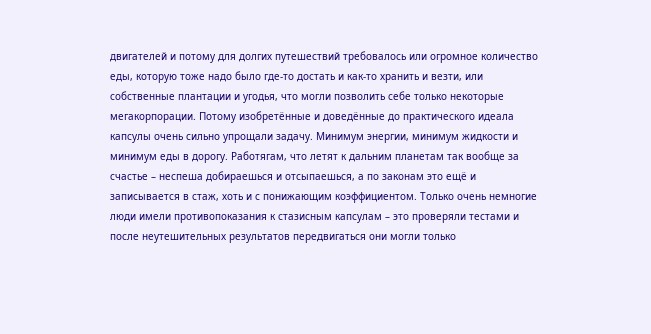двигателей и потому для долгих путешествий требовалось или огромное количество еды, которую тоже надо было где-то достать и как-то хранить и везти, или собственные плантации и угодья, что могли позволить себе только некоторые мегакорпорации. Потому изобретённые и доведённые до практического идеала капсулы очень сильно упрощали задачу. Минимум энергии, минимум жидкости и минимум еды в дорогу. Работягам, что летят к дальним планетам так вообще за счастье – неспеша добираешься и отсыпаешься, а по законам это ещё и записывается в стаж, хоть и с понижающим коэффициентом. Только очень немногие люди имели противопоказания к стазисным капсулам – это проверяли тестами и после неутешительных результатов передвигаться они могли только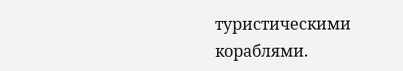туристическими кораблями.